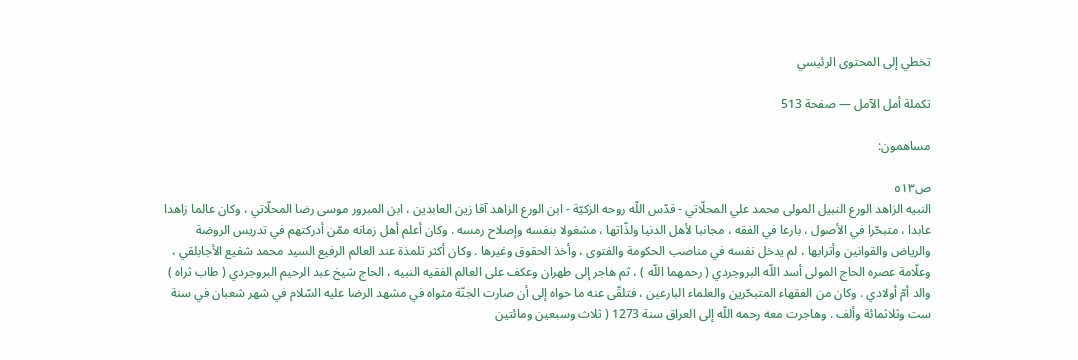تخطي إلى المحتوى الرئيسي

تكملة أمل الآمل — صفحة 513

مساهمون:

ص٥١٣
النبيه الزاهد الورع النبيل المولى محمد علي المحلّاتي - قدّس اللّه روحه الزكيّة - ابن الورع الزاهد آقا زين العابدين ، ابن المبرور موسى رضا المحلّاتي ، وكان عالما زاهدا عابدا ، متبحّرا في الأصول ، بارعا في الفقه ، مجانبا لأهل الدنيا ولذّاتها ، مشغولا بنفسه وإصلاح رمسه . وكان أعلم أهل زمانه ممّن أدركتهم في تدريس الروضة والرياض والقوانين وأترابها ، لم يدخل نفسه في مناصب الحكومة والفتوى ، وأخذ الحقوق وغيرها . وكان أكثر تلمذة عند العالم الرفيع السيد محمد شفيع الأجابلقي ، وعلّامة عصره الحاج المولى أسد اللّه البروجردي ( رحمهما اللّه ) ، ثم هاجر إلى طهران وعكف على العالم الفقيه النبيه ، الحاج شيخ عبد الرحيم البروجردي ( طاب ثراه ) والد أمّ أولادي . وكان من الفقهاء المتبحّرين والعلماء البارعين ، فتلقّى عنه ما حواه إلى أن صارت الجنّة مثواه في مشهد الرضا عليه السّلام في شهر شعبان في سنة ست وثلاثمائة وألف . وهاجرت معه رحمه اللّه إلى العراق سنة 1273 ( ثلاث وسبعين ومائتين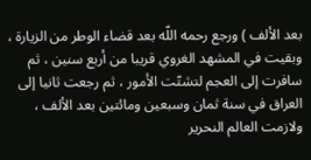بعد الألف ) ورجع رحمه اللّه بعد قضاء الوطر من الزيارة ، وبقيت في المشهد الغروي قريبا من أربع سنين ، ثم سافرت إلى العجم لتشتّت الأمور ، ثم رجعت ثانيا إلى العراق في سنة ثمان وسبعين ومائتين بعد الألف ، ولازمت العالم النحرير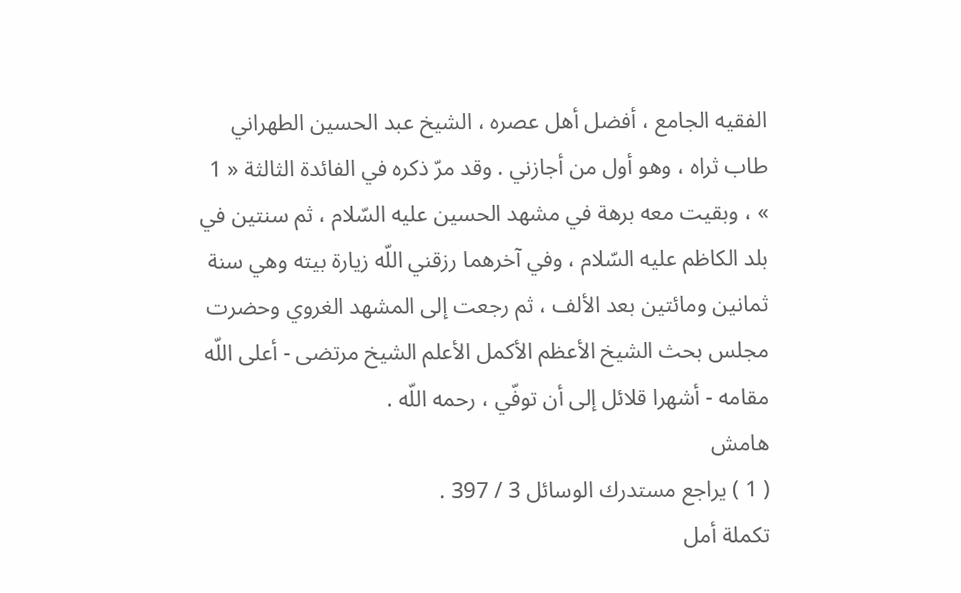الفقيه الجامع ، أفضل أهل عصره ، الشيخ عبد الحسين الطهراني طاب ثراه ، وهو أول من أجازني . وقد مرّ ذكره في الفائدة الثالثة « 1 » ، وبقيت معه برهة في مشهد الحسين عليه السّلام ، ثم سنتين في بلد الكاظم عليه السّلام ، وفي آخرهما رزقني اللّه زيارة بيته وهي سنة ثمانين ومائتين بعد الألف ، ثم رجعت إلى المشهد الغروي وحضرت مجلس بحث الشيخ الأعظم الأكمل الأعلم الشيخ مرتضى - أعلى اللّه مقامه - أشهرا قلائل إلى أن توفّي ، رحمه اللّه .
هامش
( 1 ) يراجع مستدرك الوسائل 3 / 397 .
تكملة أمل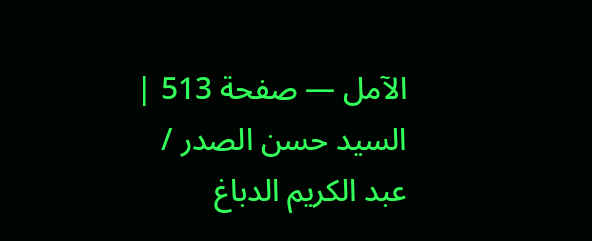الآمل — صفحة 513 | السيد حسن الصدر / عبد الكريم الدباغ